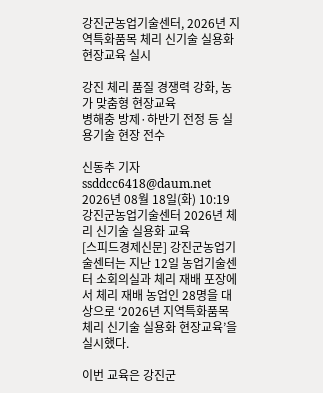강진군농업기술센터, 2026년 지역특화품목 체리 신기술 실용화 현장교육 실시

강진 체리 품질 경쟁력 강화, 농가 맞춤형 현장교육
병해충 방제·하반기 전정 등 실용기술 현장 전수

신동추 기자 ssddcc6418@daum.net
2026년 08월 18일(화) 10:19
강진군농업기술센터 2026년 체리 신기술 실용화 교육
[스피드경제신문] 강진군농업기술센터는 지난 12일 농업기술센터 소회의실과 체리 재배 포장에서 체리 재배 농업인 28명을 대상으로 ‘2026년 지역특화품목 체리 신기술 실용화 현장교육’을 실시했다.

이번 교육은 강진군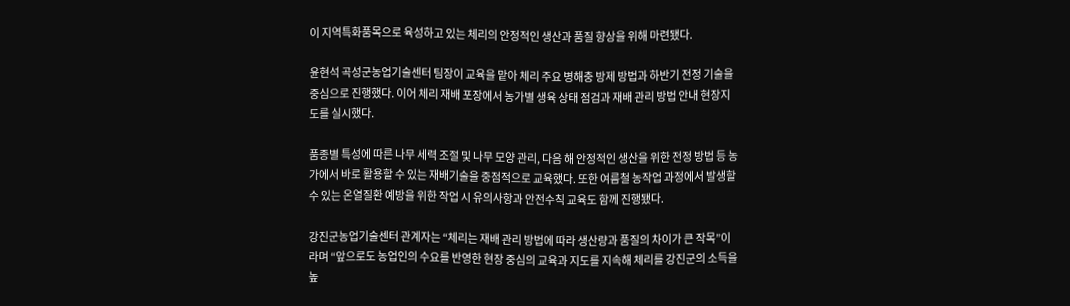이 지역특화품목으로 육성하고 있는 체리의 안정적인 생산과 품질 향상을 위해 마련됐다.

윤현석 곡성군농업기술센터 팀장이 교육을 맡아 체리 주요 병해충 방제 방법과 하반기 전정 기술을 중심으로 진행했다. 이어 체리 재배 포장에서 농가별 생육 상태 점검과 재배 관리 방법 안내 현장지도를 실시했다.

품종별 특성에 따른 나무 세력 조절 및 나무 모양 관리, 다음 해 안정적인 생산을 위한 전정 방법 등 농가에서 바로 활용할 수 있는 재배기술을 중점적으로 교육했다. 또한 여름철 농작업 과정에서 발생할 수 있는 온열질환 예방을 위한 작업 시 유의사항과 안전수칙 교육도 함께 진행됐다.

강진군농업기술센터 관계자는 “체리는 재배 관리 방법에 따라 생산량과 품질의 차이가 큰 작목”이라며 “앞으로도 농업인의 수요를 반영한 현장 중심의 교육과 지도를 지속해 체리를 강진군의 소득을 높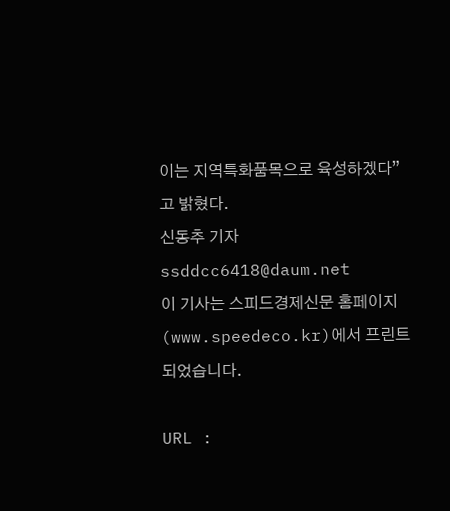이는 지역특화품목으로 육성하겠다”고 밝혔다.
신동추 기자 ssddcc6418@daum.net
이 기사는 스피드경제신문 홈페이지(www.speedeco.kr)에서 프린트 되었습니다.

URL :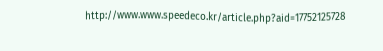http://www.www.speedeco.kr/article.php?aid=17752125728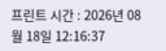프린트 시간 : 2026년 08월 18일 12:16:37